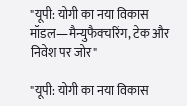"यूपी: योगी का नया विकास मॉडल—मैन्युफैक्चरिंग, टेक और निवेश पर जोर"

"यूपी: योगी का नया विकास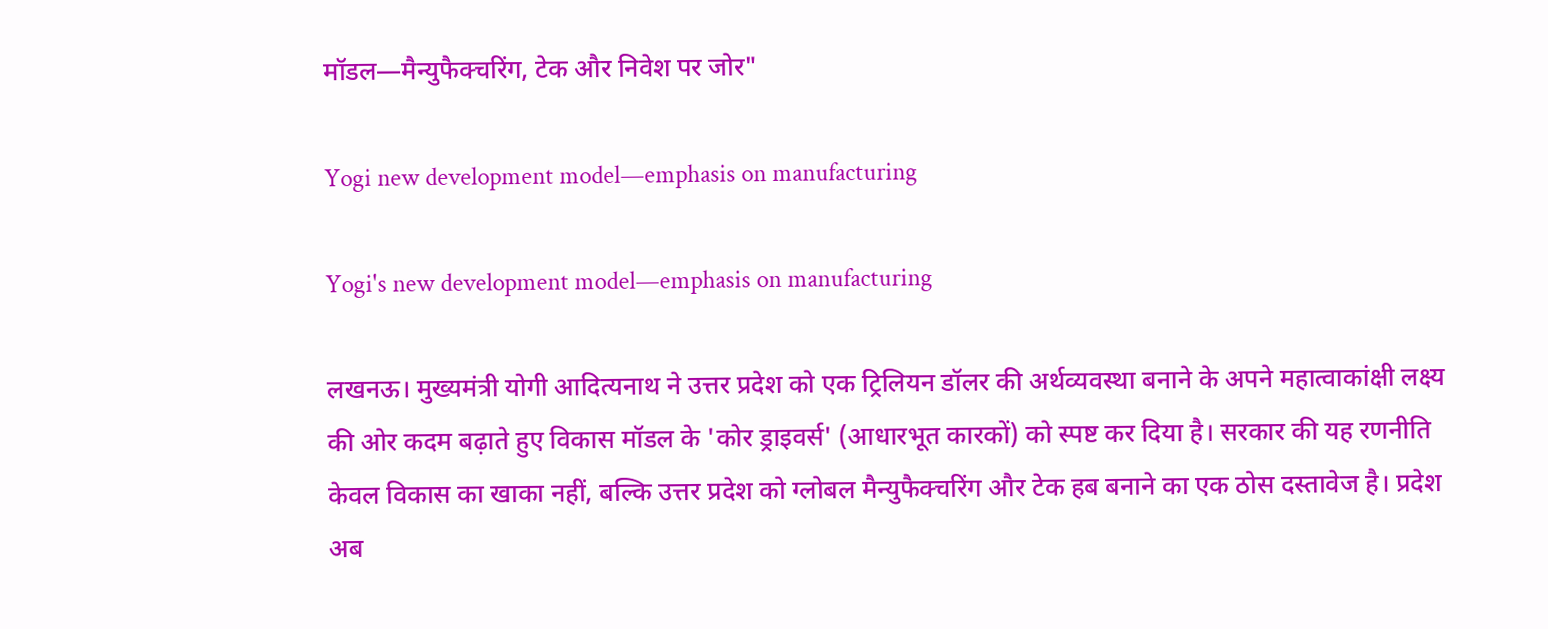मॉडल—मैन्युफैक्चरिंग, टेक और निवेश पर जोर"

Yogi new development model—emphasis on manufacturing

Yogi's new development model—emphasis on manufacturing

लखनऊ। मुख्यमंत्री योगी आदित्यनाथ ने उत्तर प्रदेश को एक ट्रिलियन डॉलर की अर्थव्यवस्था बनाने के अपने महात्वाकांक्षी लक्ष्य की ओर कदम बढ़ाते हुए विकास मॉडल के 'कोर ड्राइवर्स' (आधारभूत कारकों) को स्पष्ट कर दिया है। सरकार की यह रणनीति केवल विकास का खाका नहीं, बल्कि उत्तर प्रदेश को ग्लोबल मैन्युफैक्चरिंग और टेक हब बनाने का एक ठोस दस्तावेज है। प्रदेश अब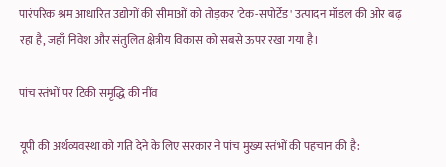पारंपरिक श्रम आधारित उद्योगों की सीमाओं को तोड़कर 'टेक-सपोर्टेड' उत्पादन मॉडल की ओर बढ़ रहा है, जहाँ निवेश और संतुलित क्षेत्रीय विकास को सबसे ऊपर रखा गया है।

पांच स्तंभों पर टिकी समृद्धि की नींव

यूपी की अर्थव्यवस्था को गति देने के लिए सरकार ने पांच मुख्य स्तंभों की पहचान की है: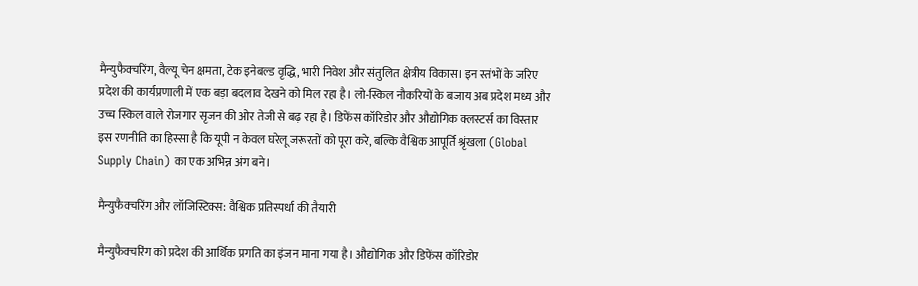मैन्युफैक्चरिंग, वैल्यू चेन क्षमता, टेक इनेबल्ड वृद्धि, भारी निवेश और संतुलित क्षेत्रीय विकास। इन स्तंभों के जरिए प्रदेश की कार्यप्रणाली में एक बड़ा बदलाव देखने को मिल रहा है। लो-स्किल नौकरियों के बजाय अब प्रदेश मध्य और उच्च स्किल वाले रोजगार सृजन की ओर तेजी से बढ़ रहा है। डिफेंस कॉरिडोर और औद्योगिक क्लस्टर्स का विस्तार इस रणनीति का हिस्सा है कि यूपी न केवल घरेलू जरूरतों को पूरा करे, बल्कि वैश्विक आपूर्ति श्रृंखला (Global Supply Chain) का एक अभिन्न अंग बने।

मैन्युफैक्चरिंग और लॉजिस्टिक्स: वैश्विक प्रतिस्पर्धा की तैयारी

मैन्युफैक्चरिंग को प्रदेश की आर्थिक प्रगति का इंजन माना गया है। औद्योगिक और डिफेंस कॉरिडोर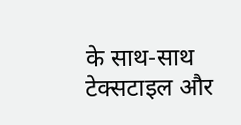के साथ-साथ टेक्सटाइल और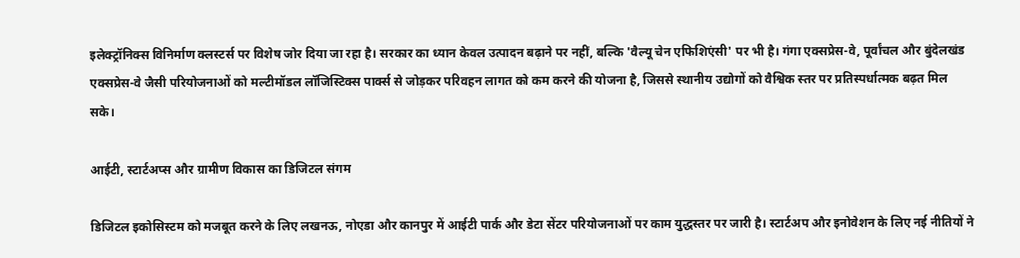इलेक्ट्रॉनिक्स विनिर्माण क्लस्टर्स पर विशेष जोर दिया जा रहा है। सरकार का ध्यान केवल उत्पादन बढ़ाने पर नहीं, बल्कि 'वैल्यू चेन एफिशिएंसी' पर भी है। गंगा एक्सप्रेस-वे, पूर्वांचल और बुंदेलखंड एक्सप्रेस-वे जैसी परियोजनाओं को मल्टीमॉडल लॉजिस्टिक्स पार्क्स से जोड़कर परिवहन लागत को कम करने की योजना है, जिससे स्थानीय उद्योगों को वैश्विक स्तर पर प्रतिस्पर्धात्मक बढ़त मिल सके।

आईटी, स्टार्टअप्स और ग्रामीण विकास का डिजिटल संगम

डिजिटल इकोसिस्टम को मजबूत करने के लिए लखनऊ, नोएडा और कानपुर में आईटी पार्क और डेटा सेंटर परियोजनाओं पर काम युद्धस्तर पर जारी है। स्टार्टअप और इनोवेशन के लिए नई नीतियों ने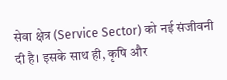सेवा क्षेत्र (Service Sector) को नई संजीवनी दी है। इसके साथ ही, कृषि और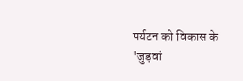पर्यटन को विकास के 'जुड़वां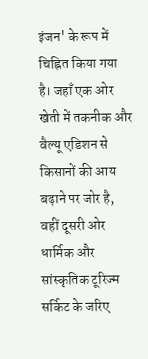इंजन' के रूप में चिह्नित किया गया है। जहाँ एक ओर खेती में तकनीक और वैल्यू एडिशन से किसानों की आय बढ़ाने पर जोर है, वहीं दूसरी ओर धार्मिक और सांस्कृतिक टूरिज्म सर्किट के जरिए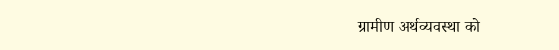ग्रामीण अर्थव्यवस्था को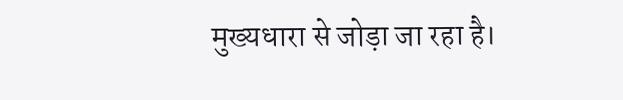मुख्यधारा से जोड़ा जा रहा है।